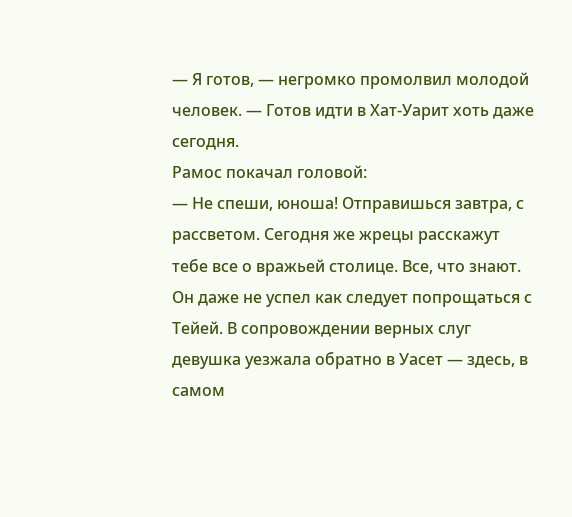— Я готов, — негромко промолвил молодой человек. — Готов идти в Хат-Уарит хоть даже сегодня.
Рамос покачал головой:
— Не спеши, юноша! Отправишься завтра, с рассветом. Сегодня же жрецы расскажут тебе все о вражьей столице. Все, что знают.
Он даже не успел как следует попрощаться с Тейей. В сопровождении верных слуг девушка уезжала обратно в Уасет — здесь, в самом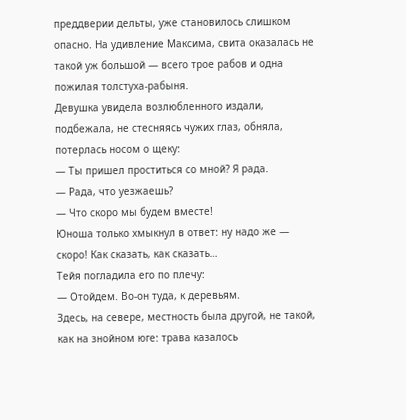преддверии дельты, уже становилось слишком опасно. На удивление Максима, свита оказалась не такой уж большой — всего трое рабов и одна пожилая толстуха-рабыня.
Девушка увидела возлюбленного издали, подбежала, не стесняясь чужих глаз, обняла, потерлась носом о щеку:
— Ты пришел проститься со мной? Я рада.
— Рада, что уезжаешь?
— Что скоро мы будем вместе!
Юноша только хмыкнул в ответ: ну надо же — скоро! Как сказать, как сказать…
Тейя погладила его по плечу:
— Отойдем. Во-он туда, к деревьям.
Здесь, на севере, местность была другой, не такой, как на знойном юге: трава казалось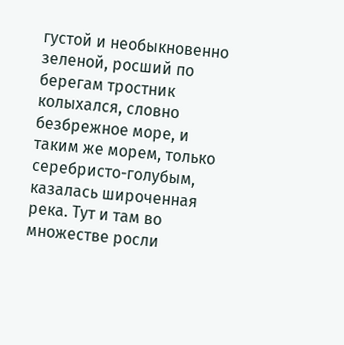густой и необыкновенно зеленой, росший по берегам тростник колыхался, словно безбрежное море, и таким же морем, только серебристо-голубым, казалась широченная река. Тут и там во множестве росли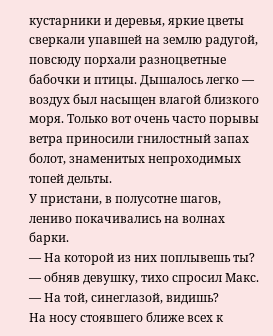кустарники и деревья, яркие цветы сверкали упавшей на землю радугой, повсюду порхали разноцветные бабочки и птицы. Дышалось легко — воздух был насыщен влагой близкого моря. Только вот очень часто порывы ветра приносили гнилостный запах болот, знаменитых непроходимых топей дельты.
У пристани, в полусотне шагов, лениво покачивались на волнах барки.
— На которой из них поплывешь ты? — обняв девушку, тихо спросил Макс.
— На той, синеглазой, видишь?
На носу стоявшего ближе всех к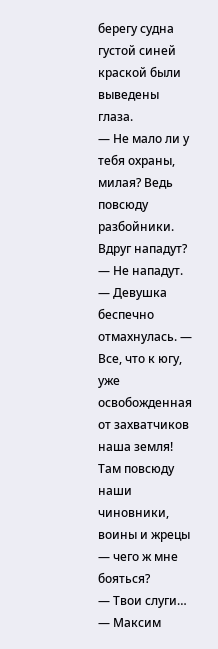берегу судна густой синей краской были выведены глаза.
— Не мало ли у тебя охраны, милая? Ведь повсюду разбойники. Вдруг нападут?
— Не нападут. — Девушка беспечно отмахнулась. — Все, что к югу, уже освобожденная от захватчиков наша земля! Там повсюду наши чиновники, воины и жрецы — чего ж мне бояться?
— Твои слуги… — Максим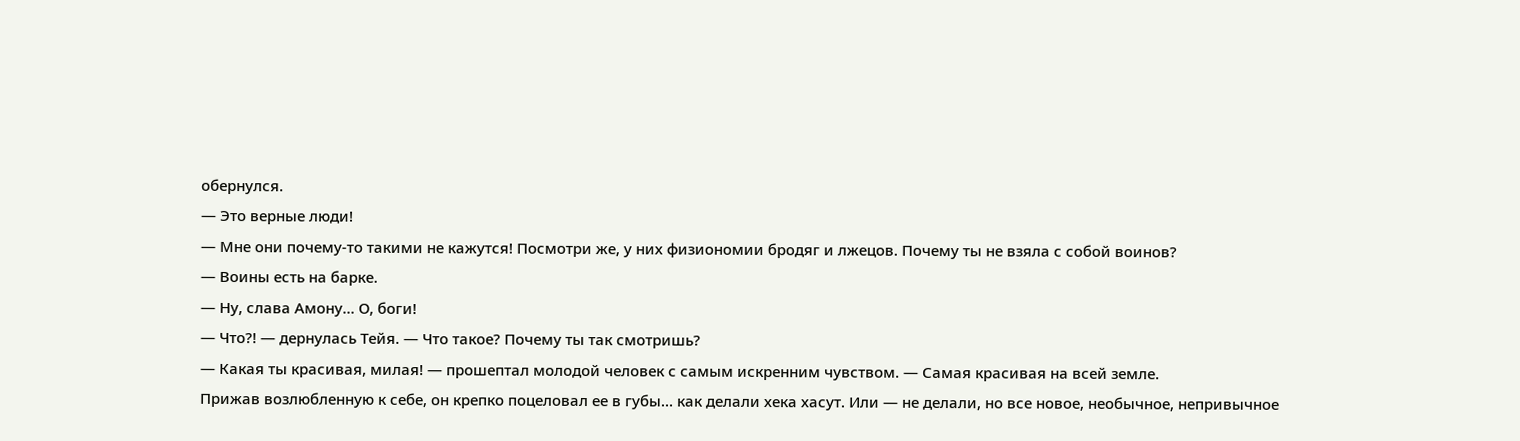обернулся.
— Это верные люди!
— Мне они почему-то такими не кажутся! Посмотри же, у них физиономии бродяг и лжецов. Почему ты не взяла с собой воинов?
— Воины есть на барке.
— Ну, слава Амону… О, боги!
— Что?! — дернулась Тейя. — Что такое? Почему ты так смотришь?
— Какая ты красивая, милая! — прошептал молодой человек с самым искренним чувством. — Самая красивая на всей земле.
Прижав возлюбленную к себе, он крепко поцеловал ее в губы… как делали хека хасут. Или — не делали, но все новое, необычное, непривычное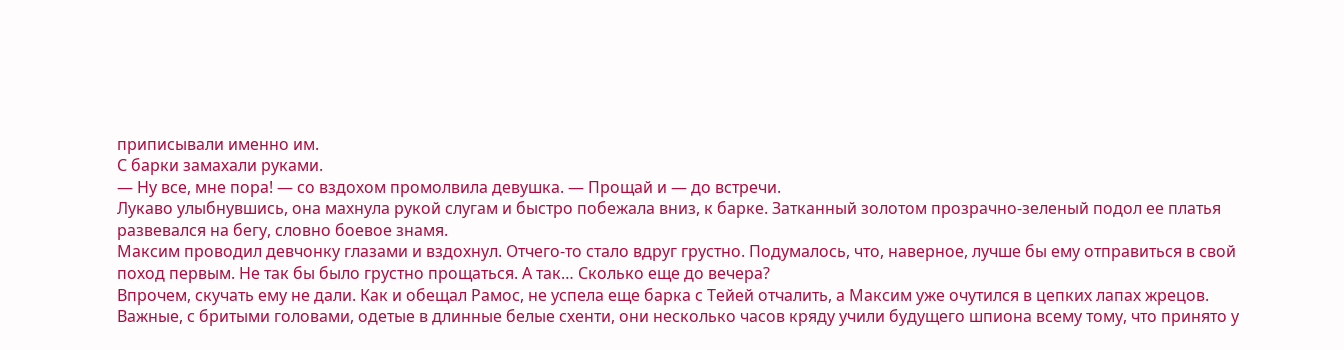приписывали именно им.
С барки замахали руками.
— Ну все, мне пора! — со вздохом промолвила девушка. — Прощай и — до встречи.
Лукаво улыбнувшись, она махнула рукой слугам и быстро побежала вниз, к барке. Затканный золотом прозрачно-зеленый подол ее платья развевался на бегу, словно боевое знамя.
Максим проводил девчонку глазами и вздохнул. Отчего-то стало вдруг грустно. Подумалось, что, наверное, лучше бы ему отправиться в свой поход первым. Не так бы было грустно прощаться. А так… Сколько еще до вечера?
Впрочем, скучать ему не дали. Как и обещал Рамос, не успела еще барка с Тейей отчалить, а Максим уже очутился в цепких лапах жрецов. Важные, с бритыми головами, одетые в длинные белые схенти, они несколько часов кряду учили будущего шпиона всему тому, что принято у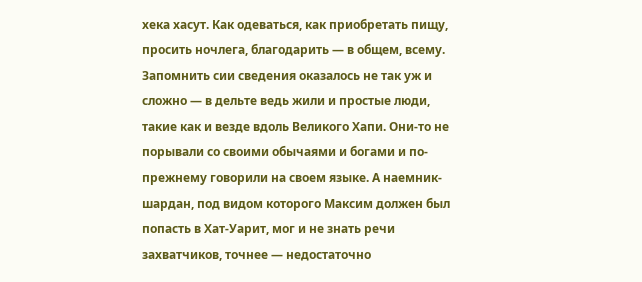хека хасут. Как одеваться, как приобретать пищу, просить ночлега, благодарить — в общем, всему. Запомнить сии сведения оказалось не так уж и сложно — в дельте ведь жили и простые люди, такие как и везде вдоль Великого Хапи. Они-то не порывали со своими обычаями и богами и по-прежнему говорили на своем языке. А наемник-шардан, под видом которого Максим должен был попасть в Хат-Уарит, мог и не знать речи захватчиков, точнее — недостаточно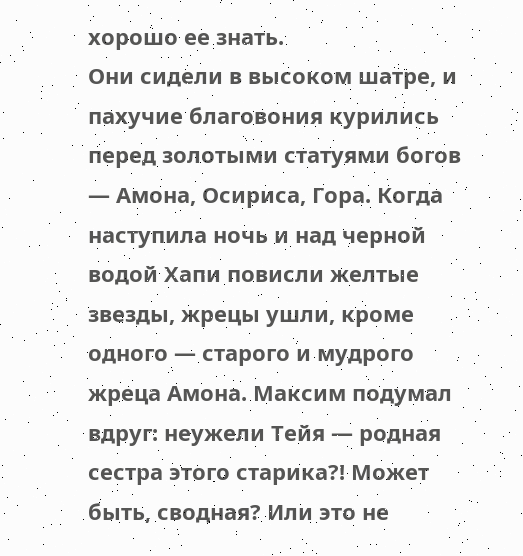хорошо ее знать.
Они сидели в высоком шатре, и пахучие благовония курились перед золотыми статуями богов — Амона, Осириса, Гора. Когда наступила ночь и над черной водой Хапи повисли желтые звезды, жрецы ушли, кроме одного — старого и мудрого жреца Амона. Максим подумал вдруг: неужели Тейя — родная сестра этого старика?! Может быть, сводная? Или это не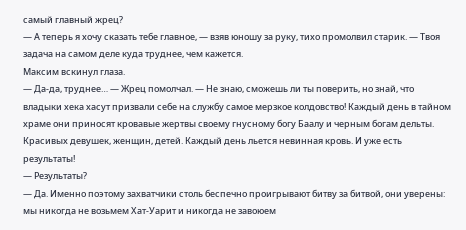самый главный жрец?
— А теперь я хочу сказать тебе главное, — взяв юношу за руку, тихо промолвил старик. — Твоя задача на самом деле куда труднее, чем кажется.
Максим вскинул глаза.
— Да-да, труднее… — Жрец помолчал. — Не знаю, сможешь ли ты поверить, но знай, что владыки хека хасут призвали себе на службу самое мерзкое колдовство! Каждый день в тайном храме они приносят кровавые жертвы своему гнусному богу Баалу и черным богам дельты. Красивых девушек, женщин, детей. Каждый день льется невинная кровь. И уже есть результаты!
— Результаты?
— Да. Именно поэтому захватчики столь беспечно проигрывают битву за битвой, они уверены: мы никогда не возьмем Хат-Уарит и никогда не завоюем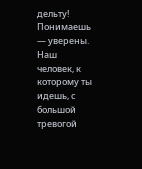дельту! Понимаешь — уверены. Наш человек, к которому ты идешь, с большой тревогой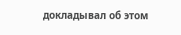докладывал об этом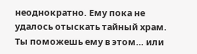неоднократно. Ему пока не удалось отыскать тайный храм. Ты поможешь ему в этом… или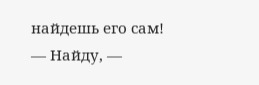найдешь его сам!
— Найду, —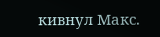кивнул Макс.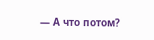— А что потом?